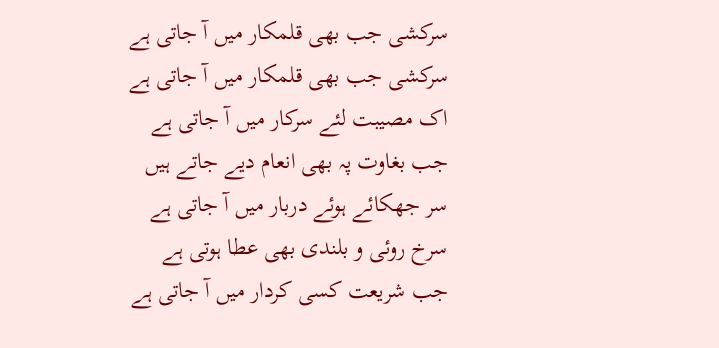سرکشی جب بھی قلمکار میں آ جاتی ہے
سرکشی جب بھی قلمکار میں آ جاتی ہے
اک مصیبت لئے سرکار میں آ جاتی ہے
جب بغاوت پہ بھی انعام دیے جاتے ہیں
سر جھکائے ہوئے دربار میں آ جاتی ہے
سرخ روئی و بلندی بھی عطا ہوتی ہے
جب شریعت کسی کردار میں آ جاتی ہے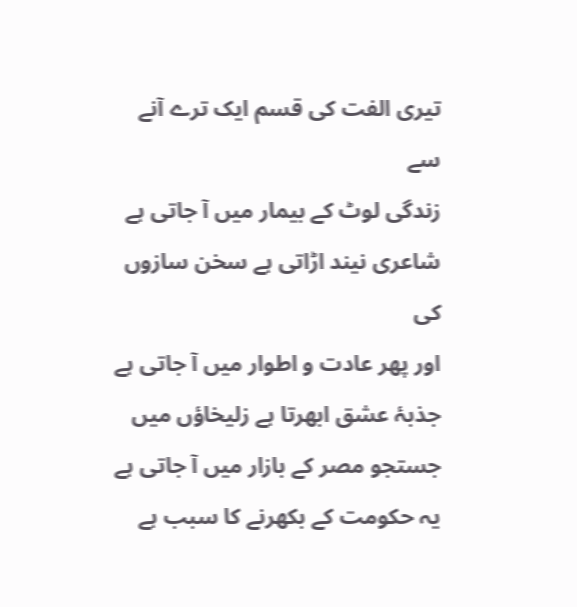تیری الفت کی قسم ایک ترے آنے سے
زندگی لوٹ کے بیمار میں آ جاتی ہے
شاعری نیند اڑاتی ہے سخن سازوں کی
اور پھر عادت و اطوار میں آ جاتی ہے
جذبۂ عشق ابھرتا ہے زلیخاؤں میں
جستجو مصر کے بازار میں آ جاتی ہے
یہ حکومت کے بکھرنے کا سبب ہے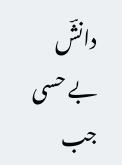دانشؔ
بے حسی جب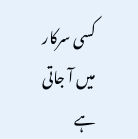کسی سرکار میں آ جاتی ہے